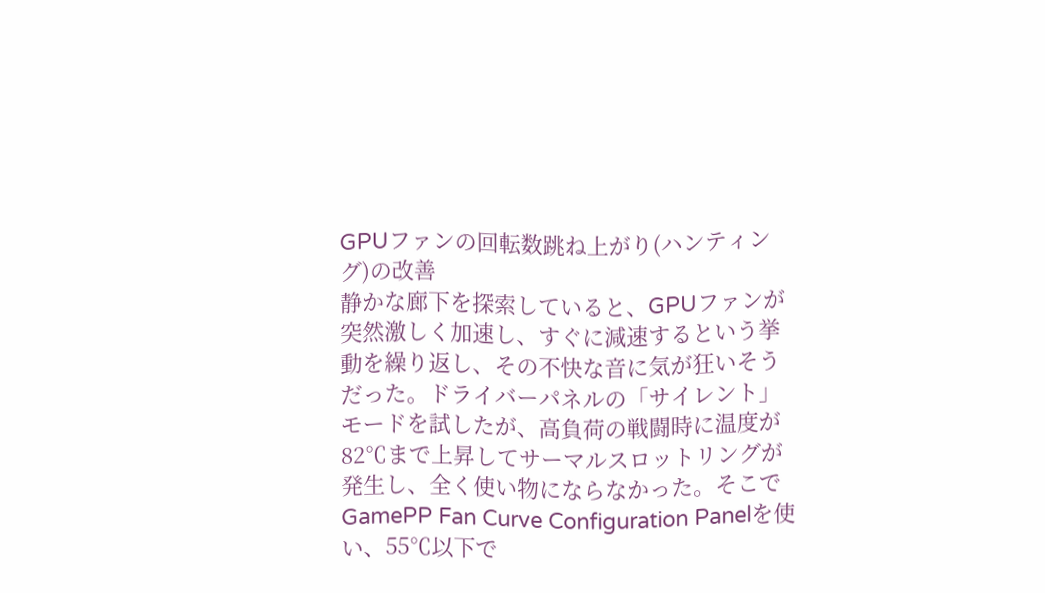GPUファンの回転数跳ね上がり(ハンティング)の改善
静かな廊下を探索していると、GPUファンが突然激しく加速し、すぐに減速するという挙動を繰り返し、その不快な音に気が狂いそうだった。ドライバーパネルの「サイレント」モードを試したが、高負荷の戦闘時に温度が82℃まで上昇してサーマルスロットリングが発生し、全く使い物にならなかった。そこでGamePP Fan Curve Configuration Panelを使い、55℃以下で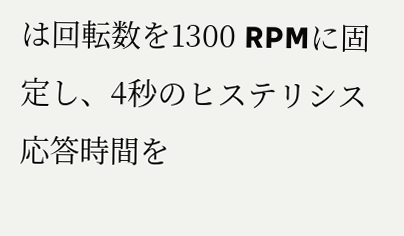は回転数を1300 RPMに固定し、4秒のヒステリシス応答時間を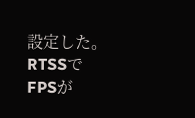設定した。RTSSでFPSが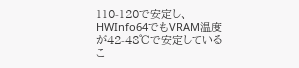110-120で安定し、HWInfo64でもVRAM温度が42-48℃で安定しているこ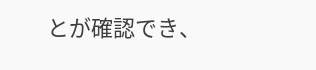とが確認でき、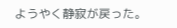ようやく静寂が戻った。